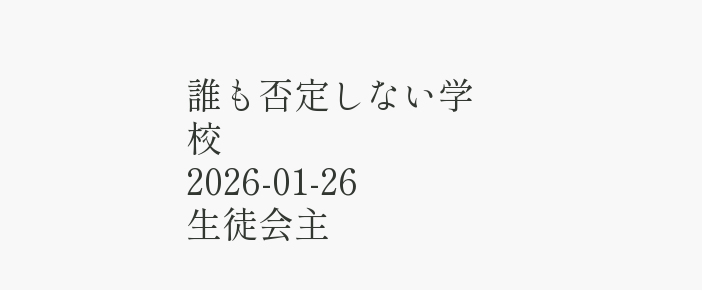誰も否定しない学校
2026-01-26
生徒会主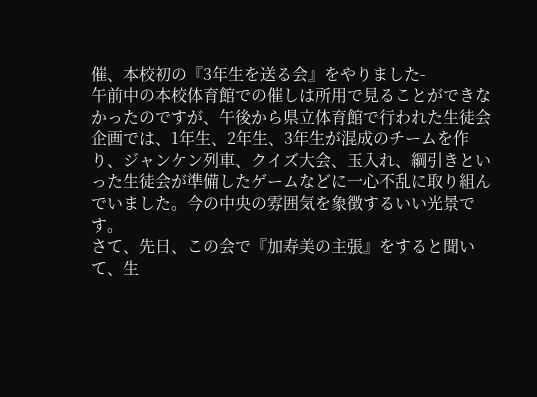催、本校初の『3年生を送る会』をやりました-
午前中の本校体育館での催しは所用で見ることができなかったのですが、午後から県立体育館で行われた生徒会企画では、1年生、2年生、3年生が混成のチームを作り、ジャンケン列車、クイズ大会、玉入れ、綱引きといった生徒会が準備したゲームなどに一心不乱に取り組んでいました。今の中央の雰囲気を象徴するいい光景です。
さて、先日、この会で『加寿美の主張』をすると聞いて、生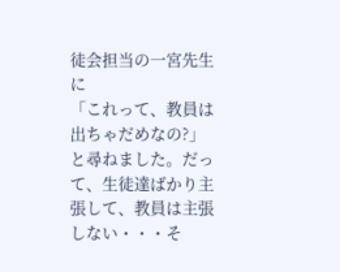徒会担当の一宮先生に
「これって、教員は出ちゃだめなの?」と尋ねました。だって、生徒達ばかり主張して、教員は主張しない・・・そ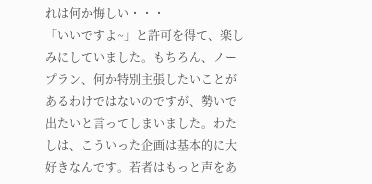れは何か悔しい・・・
「いいですよ~」と許可を得て、楽しみにしていました。もちろん、ノープラン、何か特別主張したいことがあるわけではないのですが、勢いで出たいと言ってしまいました。わたしは、こういった企画は基本的に大好きなんです。若者はもっと声をあ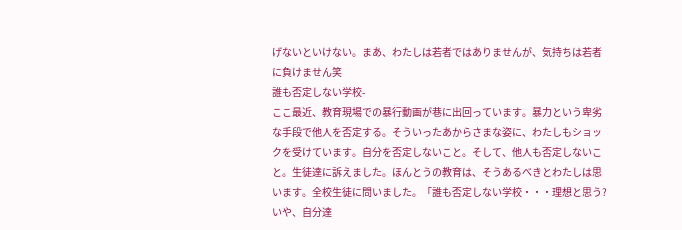げないといけない。まあ、わたしは若者ではありませんが、気持ちは若者に負けません笑
誰も否定しない学校-
ここ最近、教育現場での暴行動画が巷に出回っています。暴力という卑劣な手段で他人を否定する。そういったあからさまな姿に、わたしもショックを受けています。自分を否定しないこと。そして、他人も否定しないこと。生徒達に訴えました。ほんとうの教育は、そうあるべきとわたしは思います。全校生徒に問いました。「誰も否定しない学校・・・理想と思う?いや、自分達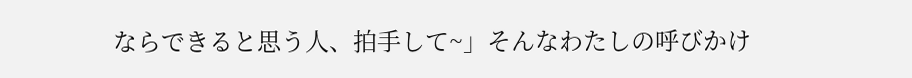ならできると思う人、拍手して~」そんなわたしの呼びかけ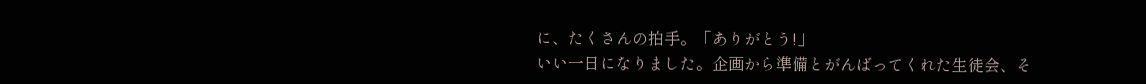に、たくさんの拍手。「ありがとう!」
いい一日になりました。企画から準備とがんばってくれた生徒会、そ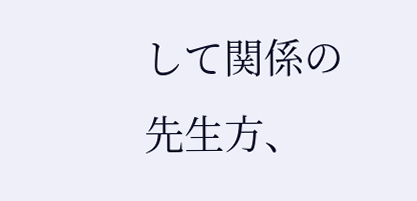して関係の先生方、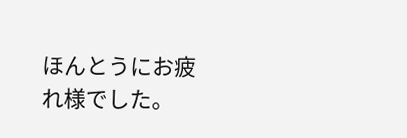ほんとうにお疲れ様でした。